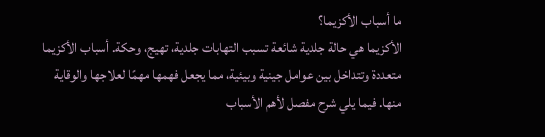ما أسباب الأكزيما؟
الأكزيما هي حالة جلدية شائعة تسبب التهابات جلدية، تهيج، وحكة. أسباب الأكزيما متعددة وتتداخل بين عوامل جينية وبيئية، مما يجعل فهمها مهمًا لعلاجها والوقاية منها. فيما يلي شرح مفصل لأهم الأسباب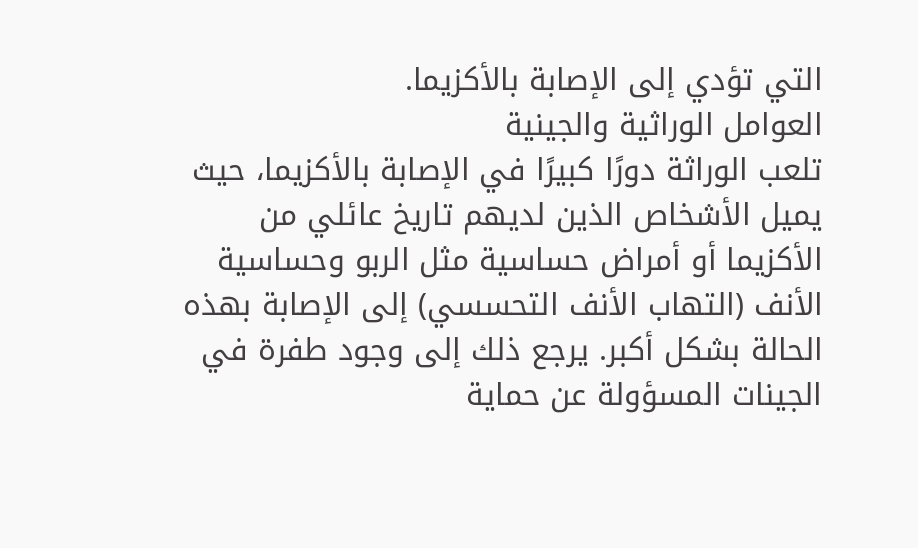التي تؤدي إلى الإصابة بالأكزيما.
العوامل الوراثية والجينية
تلعب الوراثة دورًا كبيرًا في الإصابة بالأكزيما، حيث يميل الأشخاص الذين لديهم تاريخ عائلي من الأكزيما أو أمراض حساسية مثل الربو وحساسية الأنف (التهاب الأنف التحسسي) إلى الإصابة بهذه الحالة بشكل أكبر. يرجع ذلك إلى وجود طفرة في الجينات المسؤولة عن حماية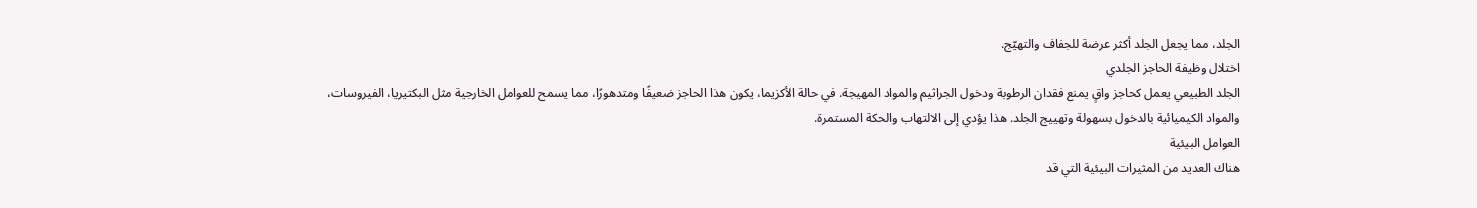الجلد، مما يجعل الجلد أكثر عرضة للجفاف والتهيّج.
اختلال وظيفة الحاجز الجلدي
الجلد الطبيعي يعمل كحاجز واقٍ يمنع فقدان الرطوبة ودخول الجراثيم والمواد المهيجة. في حالة الأكزيما، يكون هذا الحاجز ضعيفًا ومتدهورًا، مما يسمح للعوامل الخارجية مثل البكتيريا، الفيروسات، والمواد الكيميائية بالدخول بسهولة وتهييج الجلد. هذا يؤدي إلى الالتهاب والحكة المستمرة.
العوامل البيئية
هناك العديد من المثيرات البيئية التي قد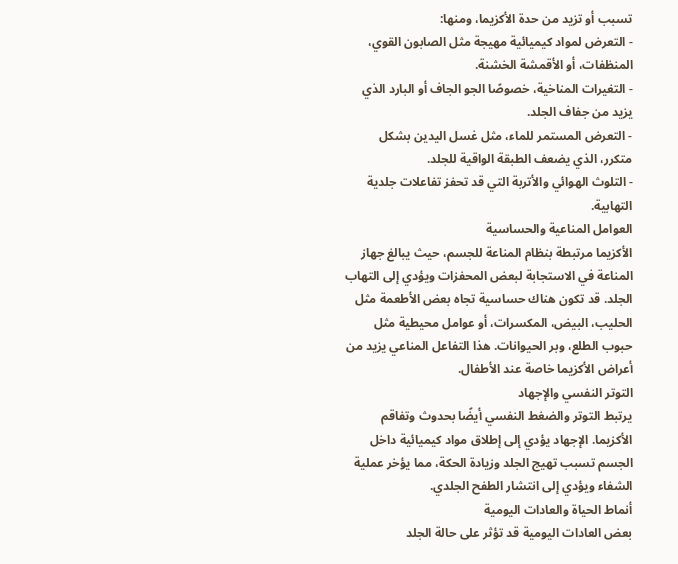تسبب أو تزيد من حدة الأكزيما، ومنها:
- التعرض لمواد كيميائية مهيجة مثل الصابون القوي، المنظفات، أو الأقمشة الخشنة.
- التغيرات المناخية، خصوصًا الجو الجاف أو البارد الذي يزيد من جفاف الجلد.
- التعرض المستمر للماء، مثل غسل اليدين بشكل متكرر، الذي يضعف الطبقة الواقية للجلد.
- التلوث الهوائي والأتربة التي قد تحفز تفاعلات جلدية التهابية.
العوامل المناعية والحساسية
الأكزيما مرتبطة بنظام المناعة للجسم، حيث يبالغ جهاز المناعة في الاستجابة لبعض المحفزات ويؤدي إلى التهاب الجلد. قد تكون هناك حساسية تجاه بعض الأطعمة مثل الحليب، البيض، المكسرات، أو عوامل محيطية مثل حبوب الطلع، وبر الحيوانات. هذا التفاعل المناعي يزيد من أعراض الأكزيما خاصة عند الأطفال.
التوتر النفسي والإجهاد
يرتبط التوتر والضغط النفسي أيضًا بحدوث وتفاقم الأكزيما. الإجهاد يؤدي إلى إطلاق مواد كيميائية داخل الجسم تسبب تهيج الجلد وزيادة الحكة، مما يؤخر عملية الشفاء ويؤدي إلى انتشار الطفح الجلدي.
أنماط الحياة والعادات اليومية
بعض العادات اليومية قد تؤثر على حالة الجلد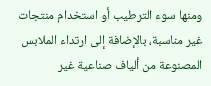ومنها سوء الترطيب أو استخدام منتجات غير مناسبة، بالإضافة إلى ارتداء الملابس المصنوعة من ألياف صناعية غير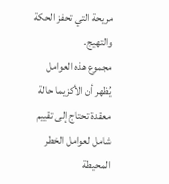مريحة التي تحفز الحكة والتهيج.
مجموع هذه العوامل يُظهر أن الأكزيما حالة معقدة تحتاج إلى تقييم شامل لعوامل الخطر المحيطة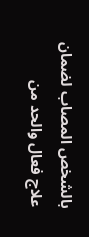بالشخص المصاب لضمان علاج فعال والحد من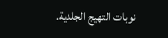نوبات التهيج الجلدية.